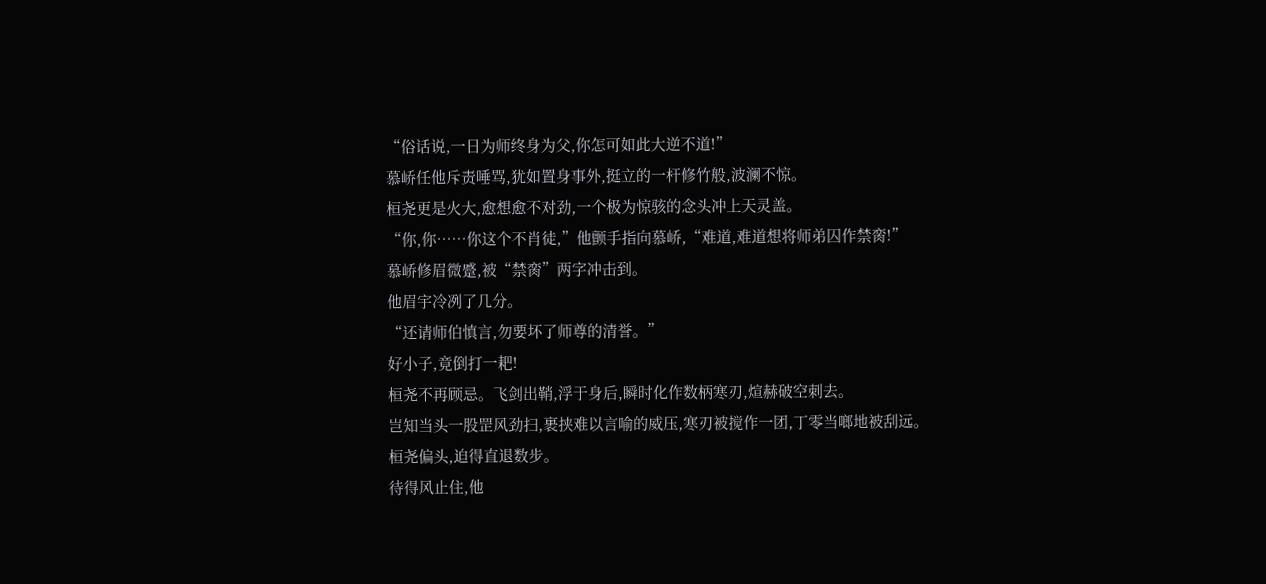“俗话说,一日为师终身为父,你怎可如此大逆不道!”
慕峤任他斥责唾骂,犹如置身事外,挺立的一杆修竹般,波澜不惊。
桓尧更是火大,愈想愈不对劲,一个极为惊骇的念头冲上天灵盖。
“你,你……你这个不肖徒,”他颤手指向慕峤,“难道,难道想将师弟囚作禁脔!”
慕峤修眉微蹙,被“禁脔”两字冲击到。
他眉宇冷冽了几分。
“还请师伯慎言,勿要坏了师尊的清誉。”
好小子,竟倒打一耙!
桓尧不再顾忌。飞剑出鞘,浮于身后,瞬时化作数柄寒刃,煊赫破空刺去。
岂知当头一股罡风劲扫,裹挟难以言喻的威压,寒刃被搅作一团,丁零当啷地被刮远。
桓尧偏头,迫得直退数步。
待得风止住,他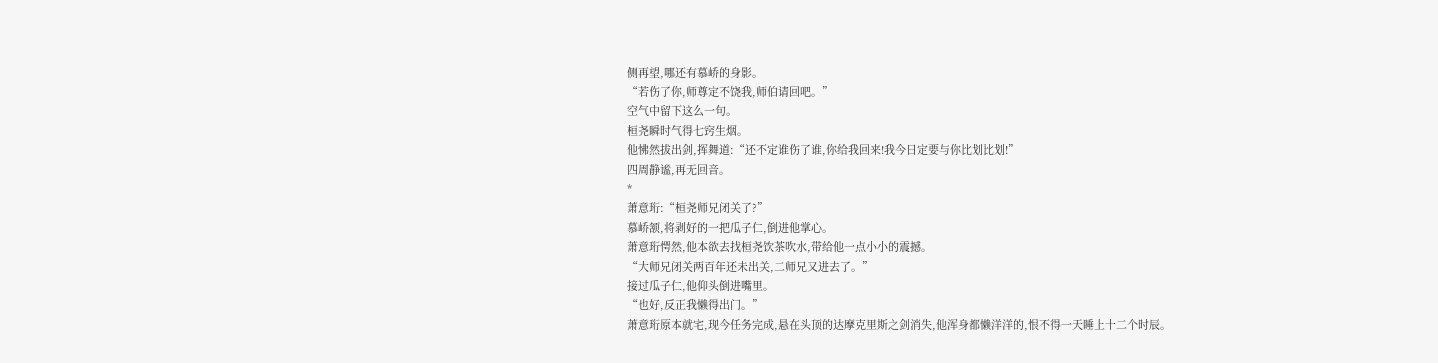侧再望,哪还有慕峤的身影。
“若伤了你,师尊定不饶我,师伯请回吧。”
空气中留下这么一句。
桓尧瞬时气得七窍生烟。
他怫然拔出剑,挥舞道:“还不定谁伤了谁,你给我回来!我今日定要与你比划比划!”
四周静谧,再无回音。
*
萧意珩:“桓尧师兄闭关了?”
慕峤颔,将剥好的一把瓜子仁,倒进他掌心。
萧意珩愕然,他本欲去找桓尧饮茶吹水,带给他一点小小的震撼。
“大师兄闭关两百年还未出关,二师兄又进去了。”
接过瓜子仁,他仰头倒进嘴里。
“也好,反正我懒得出门。”
萧意珩原本就宅,现今任务完成,悬在头顶的达摩克里斯之剑消失,他浑身都懒洋洋的,恨不得一天睡上十二个时辰。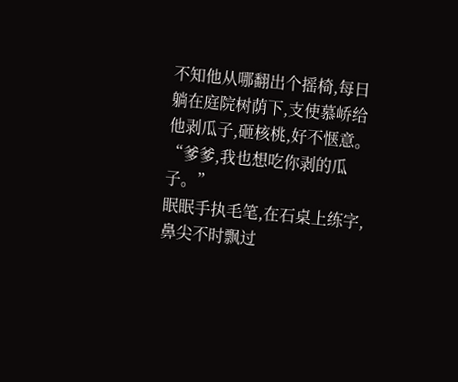不知他从哪翻出个摇椅,每日躺在庭院树荫下,支使慕峤给他剥瓜子,砸核桃,好不惬意。
“爹爹,我也想吃你剥的瓜子。”
眠眠手执毛笔,在石桌上练字,鼻尖不时飘过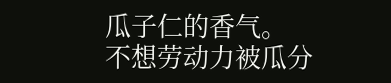瓜子仁的香气。
不想劳动力被瓜分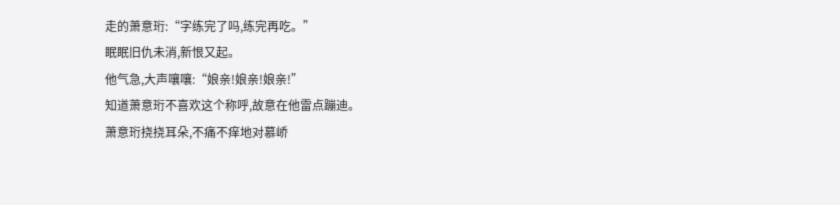走的萧意珩:“字练完了吗,练完再吃。”
眠眠旧仇未消,新恨又起。
他气急,大声嚷嚷:“娘亲!娘亲!娘亲!”
知道萧意珩不喜欢这个称呼,故意在他雷点蹦迪。
萧意珩挠挠耳朵,不痛不痒地对慕峤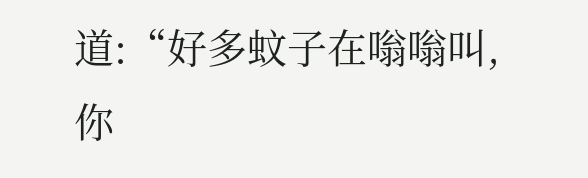道:“好多蚊子在嗡嗡叫,你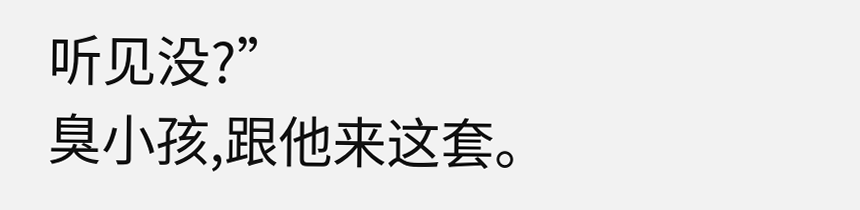听见没?”
臭小孩,跟他来这套。